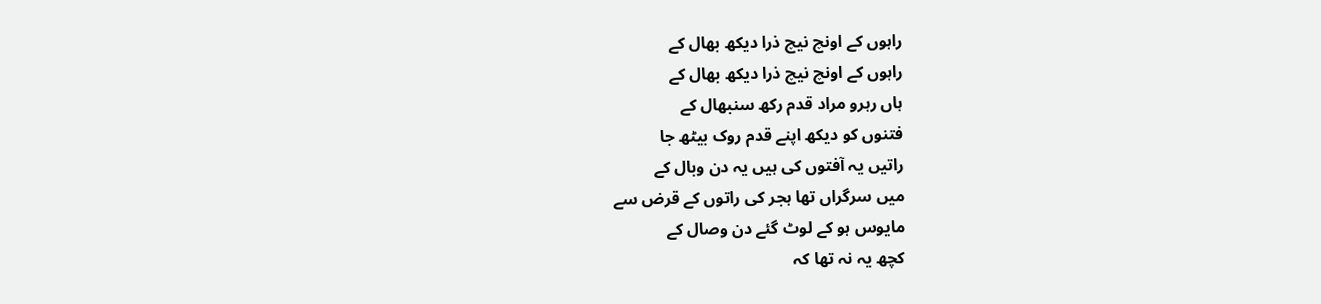راہوں کے اونچ نیچ ذرا دیکھ بھال کے
راہوں کے اونچ نیچ ذرا دیکھ بھال کے
ہاں رہرو مراد قدم رکھ سنبھال کے
فتنوں کو دیکھ اپنے قدم روک بیٹھ جا
راتیں یہ آفتوں کی ہیں یہ دن وبال کے
میں سرگراں تھا ہجر کی راتوں کے قرض سے
مایوس ہو کے لوٹ گئے دن وصال کے
کچھ یہ نہ تھا کہ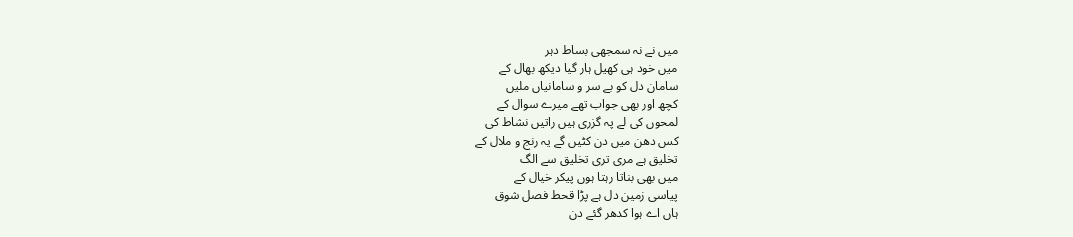میں نے نہ سمجھی بساط دہر
میں خود ہی کھیل ہار گیا دیکھ بھال کے
سامان دل کو بے سر و سامانیاں ملیں
کچھ اور بھی جواب تھے میرے سوال کے
لمحوں کی لے پہ گزری ہیں راتیں نشاط کی
کس دھن میں دن کٹیں گے یہ رنج و ملال کے
تخلیق ہے مری تری تخلیق سے الگ
میں بھی بناتا رہتا ہوں پیکر خیال کے
پیاسی زمین دل ہے پڑا قحط فصل شوق
ہاں اے ہوا کدھر گئے دن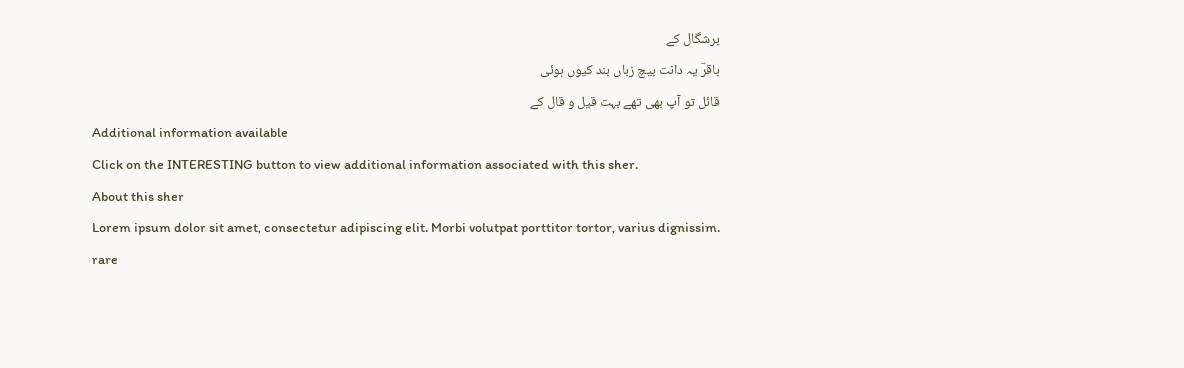برشگال کے
باقرؔ یہ دانت بیچ زباں بند کیوں ہوئی
قائل تو آپ بھی تھے بہت قیل و قال کے
Additional information available
Click on the INTERESTING button to view additional information associated with this sher.
About this sher
Lorem ipsum dolor sit amet, consectetur adipiscing elit. Morbi volutpat porttitor tortor, varius dignissim.
rare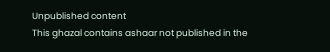Unpublished content
This ghazal contains ashaar not published in the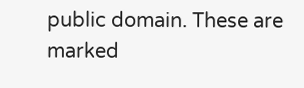public domain. These are marked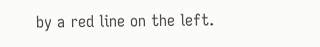by a red line on the left.